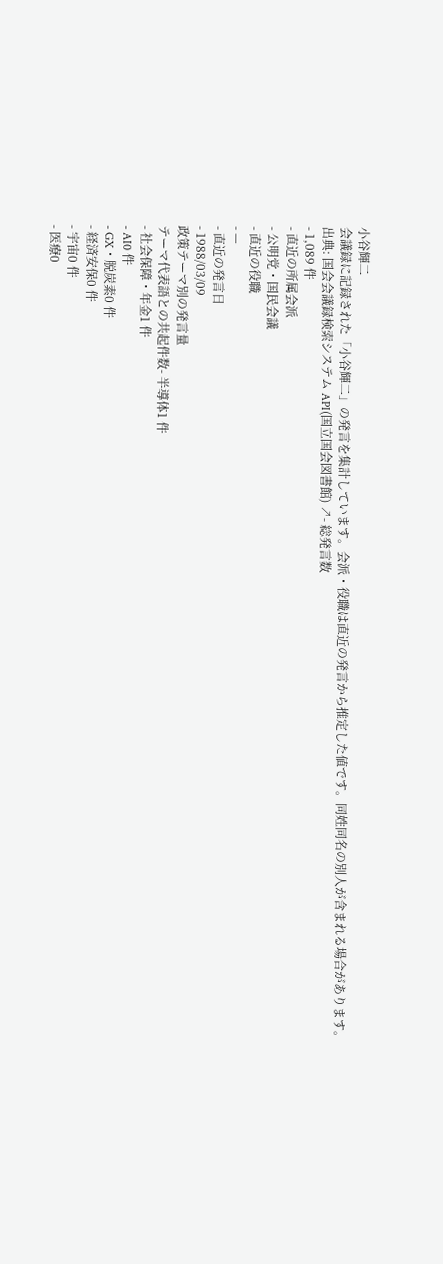小谷輝二
会議録に記録された「小谷輝二」の発言を集計しています。会派・役職は直近の発言から推定した値です。同姓同名の別人が含まれる場合があります。
出典: 国会会議録検索システム API(国立国会図書館) ↗- 総発言数
- 1,089 件
- 直近の所属会派
- 公明党・国民会議
- 直近の役職
- —
- 直近の発言日
- 1988/03/09
政策テーマ別の発言量
テーマ代表語との共起件数- 半導体1 件
- 社会保障・年金1 件
- AI0 件
- GX・脱炭素0 件
- 経済安保0 件
- 宇宙0 件
- 医療0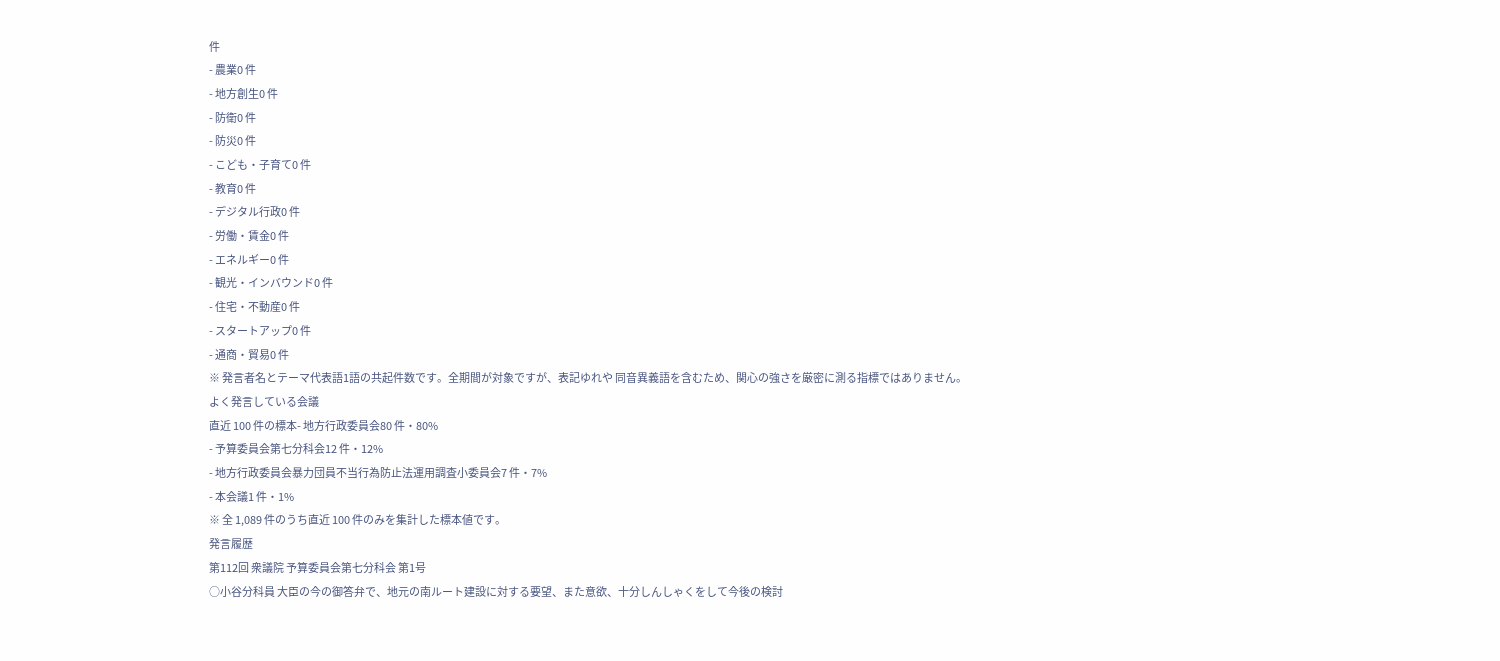件
- 農業0 件
- 地方創生0 件
- 防衛0 件
- 防災0 件
- こども・子育て0 件
- 教育0 件
- デジタル行政0 件
- 労働・賃金0 件
- エネルギー0 件
- 観光・インバウンド0 件
- 住宅・不動産0 件
- スタートアップ0 件
- 通商・貿易0 件
※ 発言者名とテーマ代表語1語の共起件数です。全期間が対象ですが、表記ゆれや 同音異義語を含むため、関心の強さを厳密に測る指標ではありません。
よく発言している会議
直近 100 件の標本- 地方行政委員会80 件・80%
- 予算委員会第七分科会12 件・12%
- 地方行政委員会暴力団員不当行為防止法運用調査小委員会7 件・7%
- 本会議1 件・1%
※ 全 1,089 件のうち直近 100 件のみを集計した標本値です。
発言履歴
第112回 衆議院 予算委員会第七分科会 第1号
○小谷分科員 大臣の今の御答弁で、地元の南ルート建設に対する要望、また意欲、十分しんしゃくをして今後の検討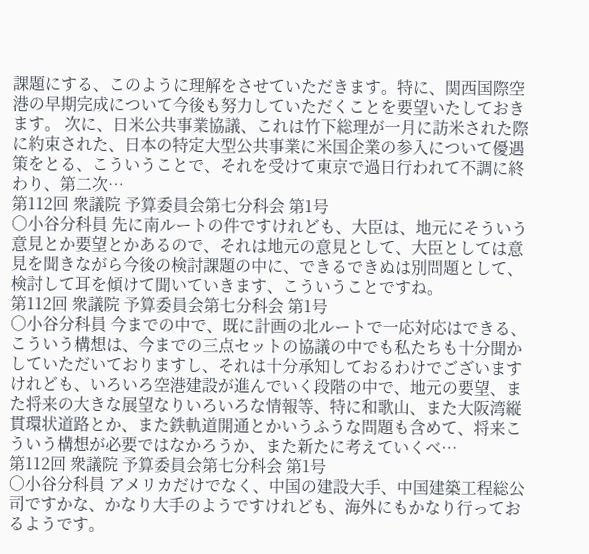課題にする、このように理解をさせていただきます。特に、関西国際空港の早期完成について今後も努力していただくことを要望いたしておきます。 次に、日米公共事業協議、これは竹下総理が一月に訪米された際に約束された、日本の特定大型公共事業に米国企業の参入について優遇策をとる、こういうことで、それを受けて東京で過日行われて不調に終わり、第二次…
第112回 衆議院 予算委員会第七分科会 第1号
○小谷分科員 先に南ルートの件ですけれども、大臣は、地元にそういう意見とか要望とかあるので、それは地元の意見として、大臣としては意見を聞きながら今後の検討課題の中に、できるできぬは別問題として、検討して耳を傾けて聞いていきます、こういうことですね。
第112回 衆議院 予算委員会第七分科会 第1号
○小谷分科員 今までの中で、既に計画の北ルートで一応対応はできる、こういう構想は、今までの三点セットの協議の中でも私たちも十分聞かしていただいておりますし、それは十分承知しておるわけでございますけれども、いろいろ空港建設が進んでいく段階の中で、地元の要望、また将来の大きな展望なりいろいろな情報等、特に和歌山、また大阪湾縦貫環状道路とか、また鉄軌道開通とかいうふうな問題も含めて、将来こういう構想が必要ではなかろうか、また新たに考えていくべ…
第112回 衆議院 予算委員会第七分科会 第1号
○小谷分科員 アメリカだけでなく、中国の建設大手、中国建築工程総公司ですかな、かなり大手のようですけれども、海外にもかなり行っておるようです。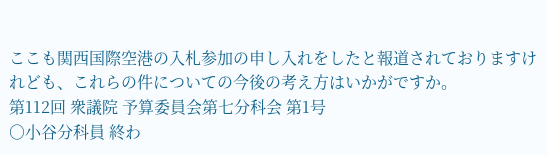ここも関西国際空港の入札参加の申し入れをしたと報道されておりますけれども、これらの件についての今後の考え方はいかがですか。
第112回 衆議院 予算委員会第七分科会 第1号
○小谷分科員 終わ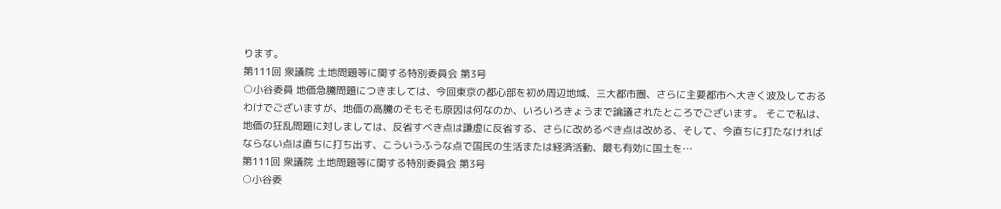ります。
第111回 衆議院 土地問題等に関する特別委員会 第3号
○小谷委員 地価急騰問題につきましては、今回東京の都心部を初め周辺地域、三大都市圏、さらに主要都市へ大きく波及しておるわけでございますが、地価の高騰のそもそも原因は何なのか、いろいろきょうまで論議されたところでございます。 そこで私は、地価の狂乱問題に対しましては、反省すべき点は謙虚に反省する、さらに改めるべき点は改める、そして、今直ちに打たなければならない点は直ちに打ち出す、こういうふうな点で国民の生活または経済活動、最も有効に国土を…
第111回 衆議院 土地問題等に関する特別委員会 第3号
○小谷委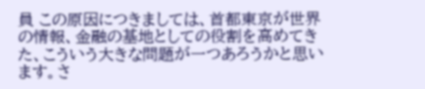員 この原因につきましては、首都東京が世界の情報、金融の基地としての役割を高めてきた、こういう大きな問題が一つあろうかと思います。さ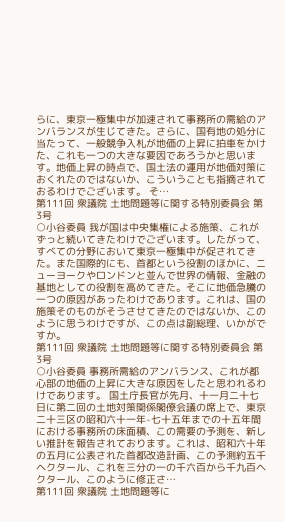らに、東京一極集中が加速されて事務所の需給のアンバランスが生じてきた。さらに、国有地の処分に当たって、一般競争入札が地価の上昇に拍車をかけた、これも一つの大きな要因であろうかと思います。地価上昇の時点で、国土法の運用が地価対策におくれたのではないか、こういうことも指摘されておるわけでございます。 そ…
第111回 衆議院 土地問題等に関する特別委員会 第3号
○小谷委員 我が国は中央集権による施策、これがずっと続いてきたわけでございます。したがって、すべての分野において東京一極集中が促されてきた。また国際的にも、首都という役割のほかに、ニューヨークやロンドンと並んで世界の情報、金融の基地としての役割を高めてきた。そこに地価急騰の一つの原因があったわけであります。これは、国の施策そのものがそうさせてきたのではないか、このように思うわけですが、この点は副総理、いかがですか。
第111回 衆議院 土地問題等に関する特別委員会 第3号
○小谷委員 事務所需給のアンバランス、これが都心部の地価の上昇に大きな原因をしたと思われるわけであります。 国土庁長官が先月、十一月二十七日に第二回の土地対策関係閣僚会議の席上で、東京二十三区の昭和六十一年-七十五年までの十五年間における事務所の床面積、この需要の予測を、新しい推計を報告されております。これは、昭和六十年の五月に公表された首都改造計画、この予測約五千ヘクタール、これを三分の一の千六百から千九百ヘクタール、このように修正さ…
第111回 衆議院 土地問題等に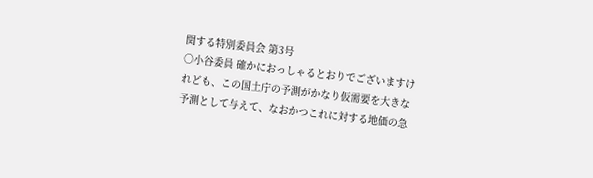関する特別委員会 第3号
○小谷委員 確かにおっしゃるとおりでございますけれども、この国土庁の予測がかなり仮需要を大きな予測として与えて、なおかつこれに対する地価の急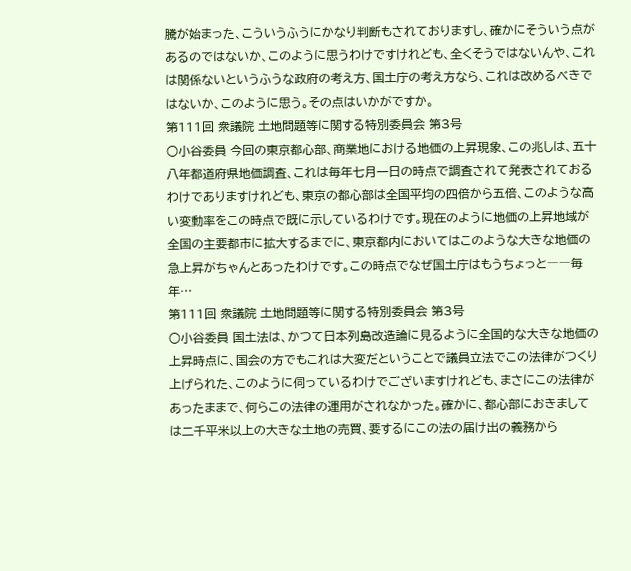騰が始まった、こういうふうにかなり判断もされておりますし、確かにそういう点があるのではないか、このように思うわけですけれども、全くそうではないんや、これは関係ないというふうな政府の考え方、国土庁の考え方なら、これは改めるべきではないか、このように思う。その点はいかがですか。
第111回 衆議院 土地問題等に関する特別委員会 第3号
○小谷委員 今回の東京都心部、商業地における地価の上昇現象、この兆しは、五十八年都道府県地価調査、これは毎年七月一日の時点で調査されて発表されておるわけでありますけれども、東京の都心部は全国平均の四倍から五倍、このような高い変動率をこの時点で既に示しているわけです。現在のように地価の上昇地域が全国の主要都市に拡大するまでに、東京都内においてはこのような大きな地価の急上昇がちゃんとあったわけです。この時点でなぜ国土庁はもうちょっと――毎年…
第111回 衆議院 土地問題等に関する特別委員会 第3号
○小谷委員 国土法は、かつて日本列島改造論に見るように全国的な大きな地価の上昇時点に、国会の方でもこれは大変だということで議員立法でこの法律がつくり上げられた、このように伺っているわけでございますけれども、まさにこの法律があったままで、何らこの法律の運用がされなかった。確かに、都心部におきましては二千平米以上の大きな土地の売買、要するにこの法の届け出の義務から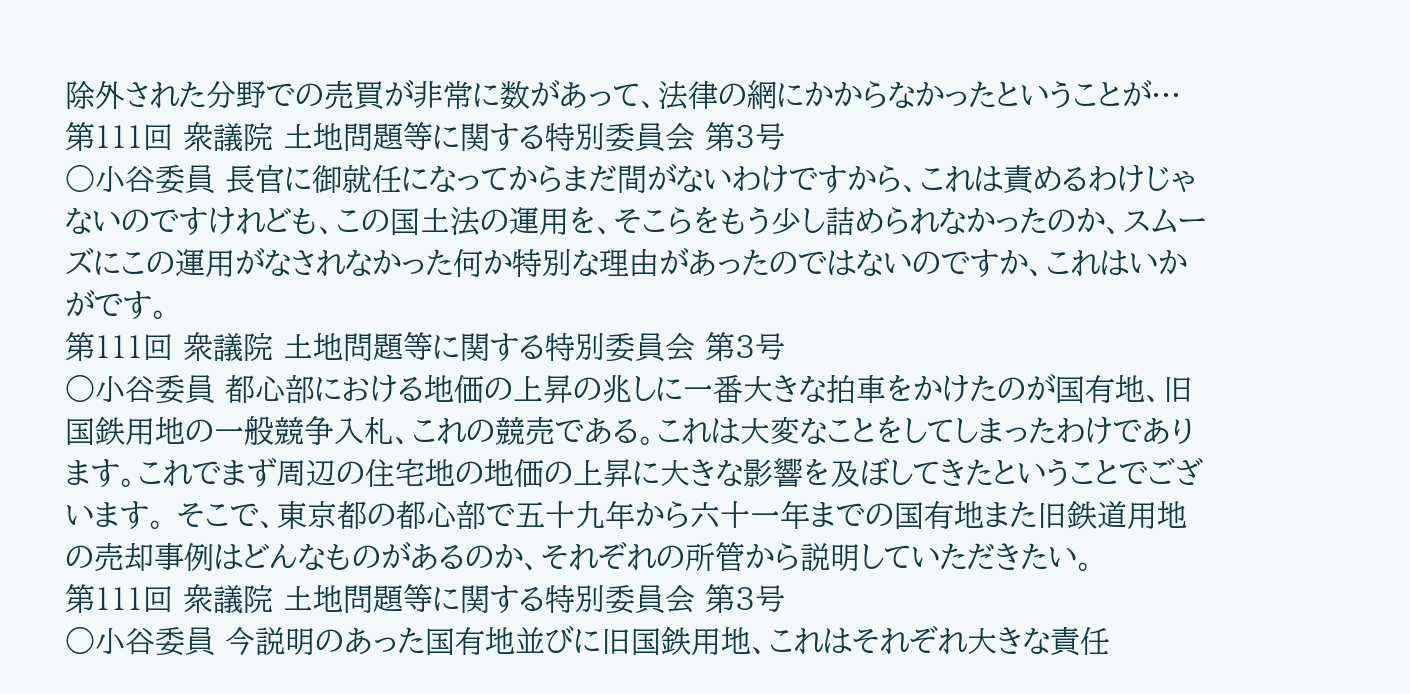除外された分野での売買が非常に数があって、法律の網にかからなかったということが…
第111回 衆議院 土地問題等に関する特別委員会 第3号
○小谷委員 長官に御就任になってからまだ間がないわけですから、これは責めるわけじゃないのですけれども、この国土法の運用を、そこらをもう少し詰められなかったのか、スムーズにこの運用がなされなかった何か特別な理由があったのではないのですか、これはいかがです。
第111回 衆議院 土地問題等に関する特別委員会 第3号
○小谷委員 都心部における地価の上昇の兆しに一番大きな拍車をかけたのが国有地、旧国鉄用地の一般競争入札、これの競売である。これは大変なことをしてしまったわけであります。これでまず周辺の住宅地の地価の上昇に大きな影響を及ぼしてきたということでございます。 そこで、東京都の都心部で五十九年から六十一年までの国有地また旧鉄道用地の売却事例はどんなものがあるのか、それぞれの所管から説明していただきたい。
第111回 衆議院 土地問題等に関する特別委員会 第3号
○小谷委員 今説明のあった国有地並びに旧国鉄用地、これはそれぞれ大きな責任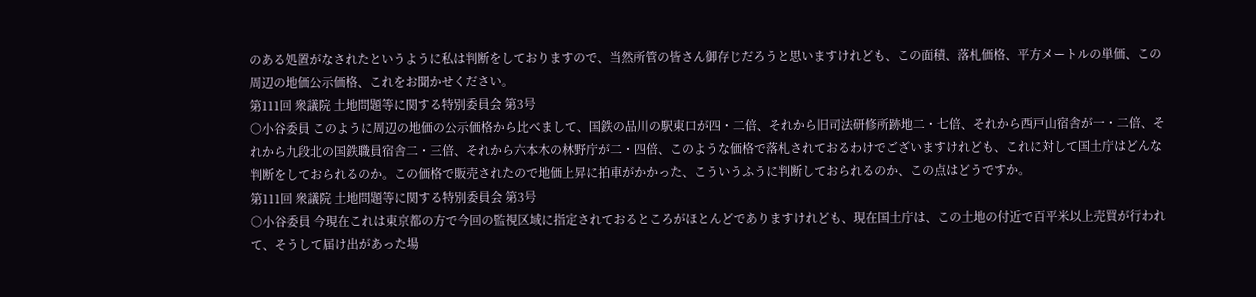のある処置がなされたというように私は判断をしておりますので、当然所管の皆さん御存じだろうと思いますけれども、この面積、落札価格、平方メートルの単価、この周辺の地価公示価格、これをお聞かせください。
第111回 衆議院 土地問題等に関する特別委員会 第3号
○小谷委員 このように周辺の地価の公示価格から比べまして、国鉄の品川の駅東口が四・二倍、それから旧司法研修所跡地二・七倍、それから西戸山宿舎が一・二倍、それから九段北の国鉄職員宿舎二・三倍、それから六本木の林野庁が二・四倍、このような価格で落札されておるわけでございますけれども、これに対して国土庁はどんな判断をしておられるのか。この価格で販売されたので地価上昇に拍車がかかった、こういうふうに判断しておられるのか、この点はどうですか。
第111回 衆議院 土地問題等に関する特別委員会 第3号
○小谷委員 今現在これは東京都の方で今回の監視区域に指定されておるところがほとんどでありますけれども、現在国土庁は、この土地の付近で百平米以上売買が行われて、そうして届け出があった場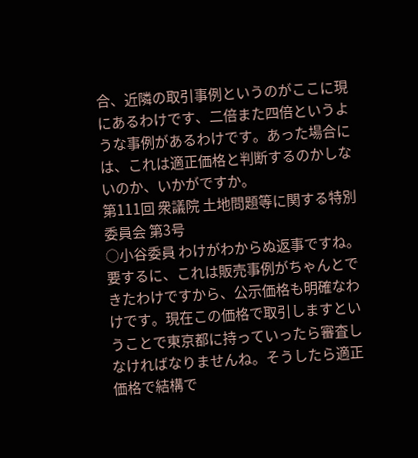合、近隣の取引事例というのがここに現にあるわけです、二倍また四倍というような事例があるわけです。あった場合には、これは適正価格と判断するのかしないのか、いかがですか。
第111回 衆議院 土地問題等に関する特別委員会 第3号
○小谷委員 わけがわからぬ返事ですね。要するに、これは販売事例がちゃんとできたわけですから、公示価格も明確なわけです。現在この価格で取引しますということで東京都に持っていったら審査しなければなりませんね。そうしたら適正価格で結構で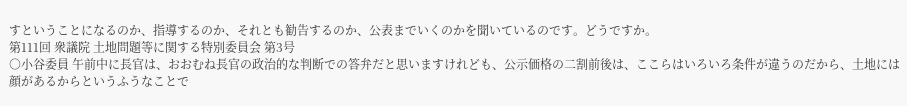すということになるのか、指導するのか、それとも勧告するのか、公表までいくのかを聞いているのです。どうですか。
第111回 衆議院 土地問題等に関する特別委員会 第3号
○小谷委員 午前中に長官は、おおむね長官の政治的な判断での答弁だと思いますけれども、公示価格の二割前後は、ここらはいろいろ条件が違うのだから、土地には顔があるからというふうなことで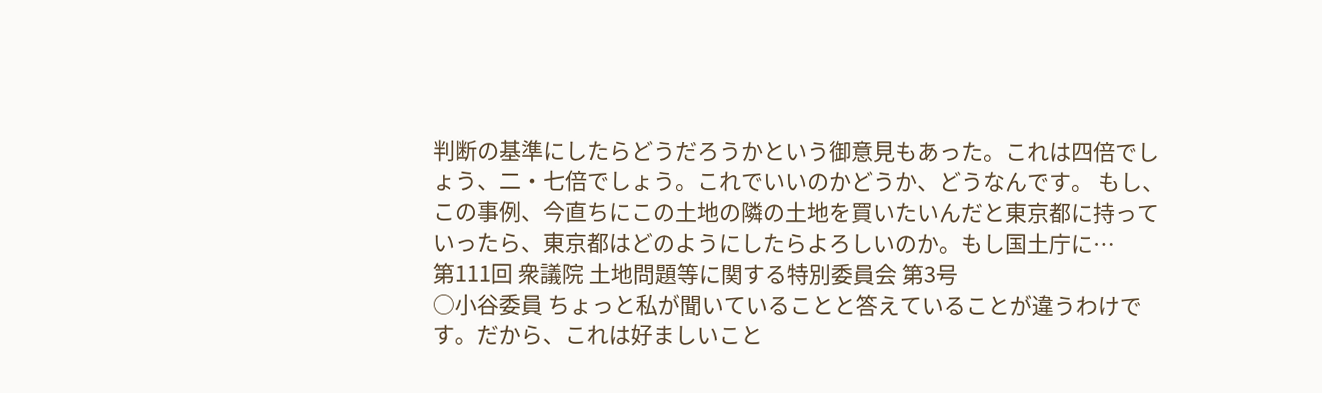判断の基準にしたらどうだろうかという御意見もあった。これは四倍でしょう、二・七倍でしょう。これでいいのかどうか、どうなんです。 もし、この事例、今直ちにこの土地の隣の土地を買いたいんだと東京都に持っていったら、東京都はどのようにしたらよろしいのか。もし国土庁に…
第111回 衆議院 土地問題等に関する特別委員会 第3号
○小谷委員 ちょっと私が聞いていることと答えていることが違うわけです。だから、これは好ましいこと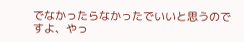でなかったらなかったでいいと思うのですよ、やっ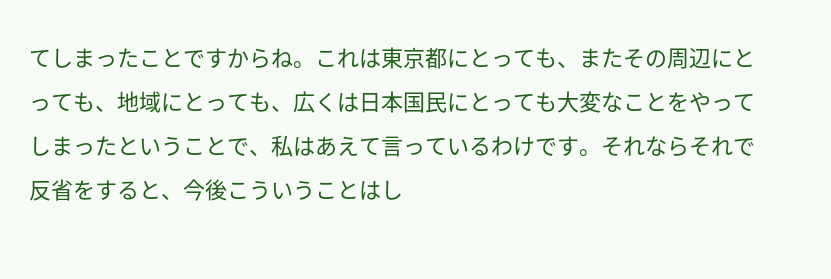てしまったことですからね。これは東京都にとっても、またその周辺にとっても、地域にとっても、広くは日本国民にとっても大変なことをやってしまったということで、私はあえて言っているわけです。それならそれで反省をすると、今後こういうことはし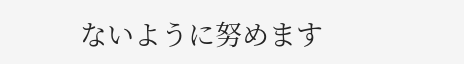ないように努めます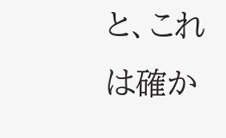と、これは確か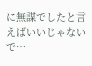に無謀でしたと言えばいいじゃないで…